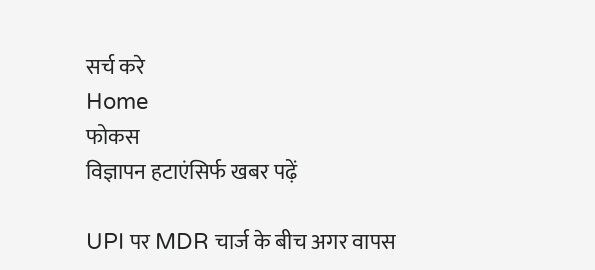सर्च करे
Home
फोकस
विज्ञापन हटाएंसिर्फ खबर पढ़ें

UPI पर MDR चार्ज के बीच अगर वापस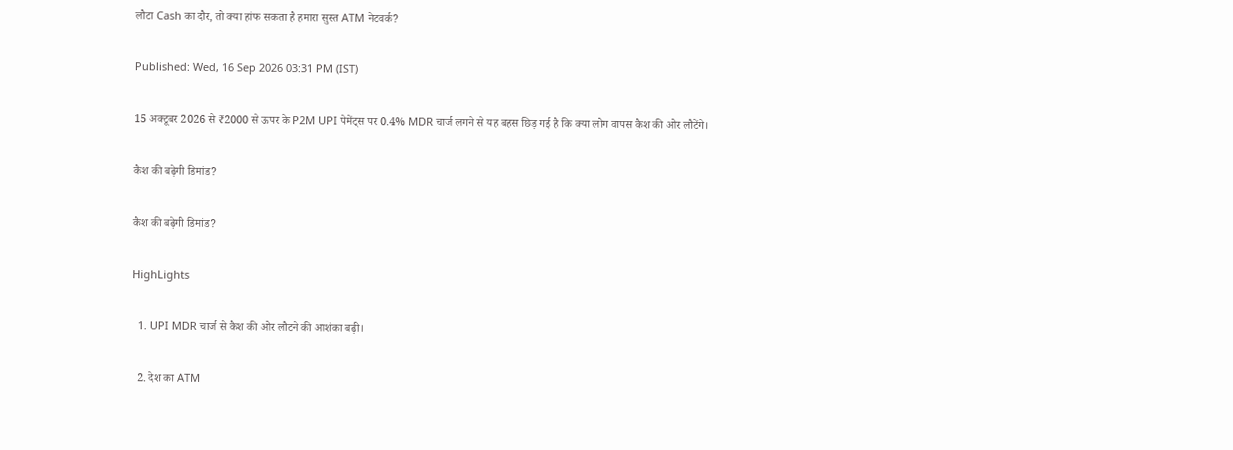लौटा Cash का दौर, तो क्या हांफ सकता है हमारा सुस्त ATM नेटवर्क?

Published: Wed, 16 Sep 2026 03:31 PM (IST)

15 अक्टूबर 2026 से ₹2000 से ऊपर के P2M UPI पेमेंट्स पर 0.4% MDR चार्ज लगने से यह बहस छिड़ गई है कि क्या लोग वापस कैश की ओर लौटेंगे।

कैश की बढ़ेगी डिमांड?

कैश की बढ़ेगी डिमांड?

HighLights

  1. UPI MDR चार्ज से कैश की ओर लौटने की आशंका बढ़ी।

  2. देश का ATM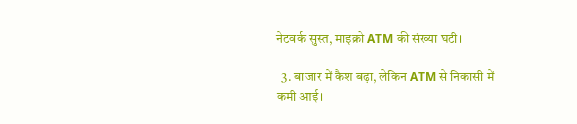नेटवर्क सुस्त, माइक्रो ATM की संख्या घटी।

  3. बाजार में कैश बढ़ा, लेकिन ATM से निकासी में कमी आई।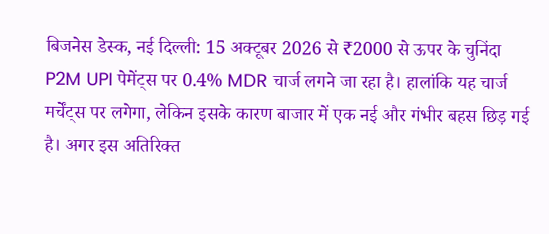बिजनेस डेस्क, नई दिल्ली: 15 अक्टूबर 2026 से ₹2000 से ऊपर के चुनिंदा P2M UPI पेमेंट्स पर 0.4% MDR चार्ज लगने जा रहा है। हालांकि यह चार्ज मर्चेंट्स पर लगेगा, लेकिन इसके कारण बाजार में एक नई और गंभीर बहस छिड़ गई है। अगर इस अतिरिक्त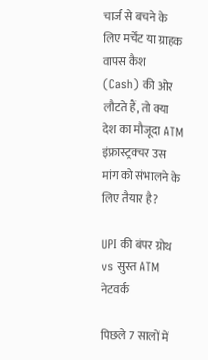चार्ज से बचने के लिए मर्चेंट या ग्राहक वापस कैश (Cash) की ओर लौटते हैं, तो क्या देश का मौजूदा ATM इंफ्रास्ट्रक्चर उस मांग को संभालने के लिए तैयार है?

UPI की बंपर ग्रोथ vs सुस्त ATM नेटवर्क

पिछले 7 सालों में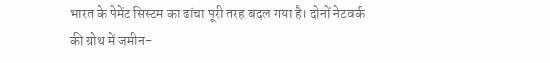भारत के पेमेंट सिस्टम का ढांचा पूरी तरह बदल गया है। दोनों नेटवर्क की ग्रोथ में जमीन-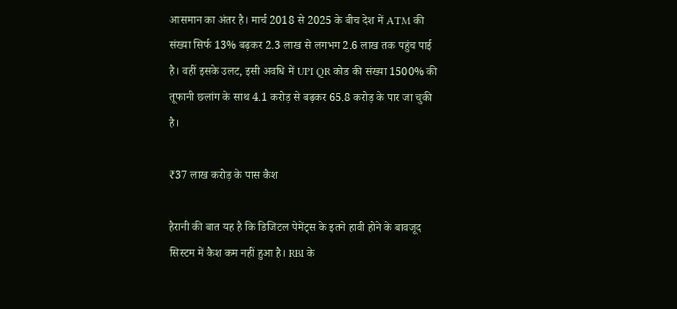आसमान का अंतर है। मार्च 2018 से 2025 के बीच देश में ATM की संख्या सिर्फ 13% बढ़कर 2.3 लाख से लगभग 2.6 लाख तक पहुंच पाई है। वहीं इसके उलट, इसी अवधि में UPI QR कोड की संख्या 1500% की तूफानी छलांग के साथ 4.1 करोड़ से बढ़कर 65.8 करोड़ के पार जा चुकी है।

₹37 लाख करोड़ के पास कैश

हैरानी की बात यह है कि डिजिटल पेमेंट्स के इतने हावी होने के बावजूद सिस्टम में कैश कम नहीं हुआ है। RBI के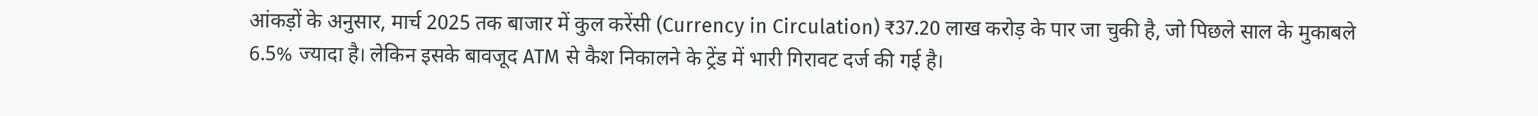आंकड़ों के अनुसार, मार्च 2025 तक बाजार में कुल करेंसी (Currency in Circulation) ₹37.20 लाख करोड़ के पार जा चुकी है, जो पिछले साल के मुकाबले 6.5% ज्यादा है। लेकिन इसके बावजूद ATM से कैश निकालने के ट्रेंड में भारी गिरावट दर्ज की गई है।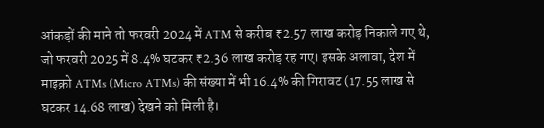आंकड़ों की माने तो फरवरी 2024 में ATM से करीब ₹2.57 लाख करोड़ निकाले गए थे, जो फरवरी 2025 में 8.4% घटकर ₹2.36 लाख करोड़ रह गए। इसके अलावा, देश में माइक्रो ATMs (Micro ATMs) की संख्या में भी 16.4% की गिरावट (17.55 लाख से घटकर 14.68 लाख) देखने को मिली है।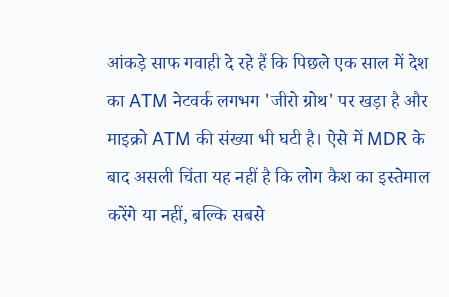आंकड़े साफ गवाही दे रहे हैं कि पिछले एक साल में देश का ATM नेटवर्क लगभग 'जीरो ग्रोथ' पर खड़ा है और माइक्रो ATM की संख्या भी घटी है। ऐसे में MDR के बाद असली चिंता यह नहीं है कि लोग कैश का इस्तेमाल करेंगे या नहीं, बल्कि सबसे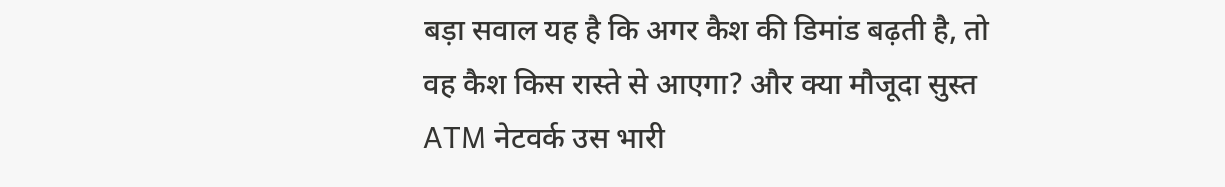बड़ा सवाल यह है कि अगर कैश की डिमांड बढ़ती है, तो वह कैश किस रास्ते से आएगा? और क्या मौजूदा सुस्त ATM नेटवर्क उस भारी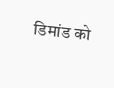डिमांड को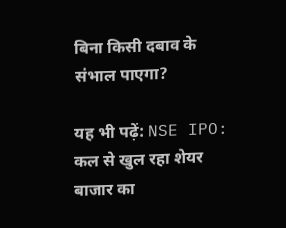बिना किसी दबाव के संभाल पाएगा?

यह भी पढ़ें: NSE IPO: कल से खुल रहा शेयर बाजार का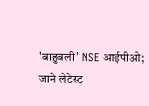'बाहुबली' NSE आईपीओ; जाने लेटेस्ट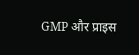GMP और प्राइस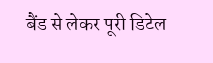बैंड से लेकर पूरी डिटेल